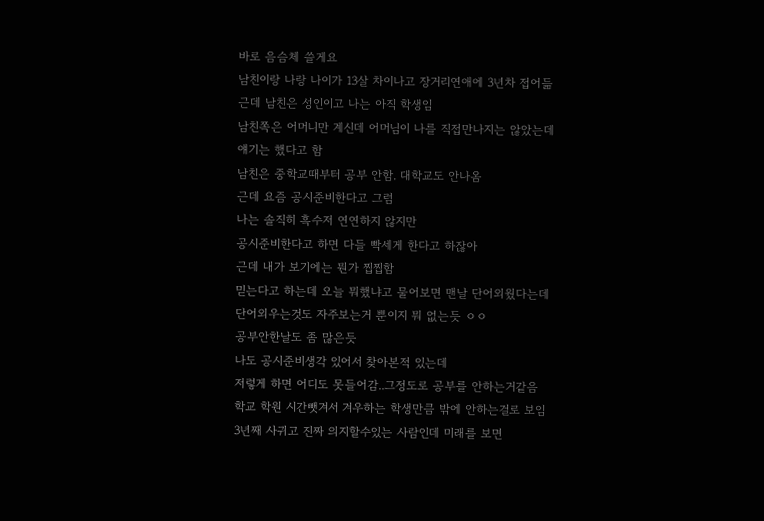바로 음슴체 쓸게요
남친이랑 나랑 나이가 13살 차이나고 장거리연애에 3년차 접어듦
근데 남친은 성인이고 나는 아직 학생임
남친쪽은 어머니만 계신데 어머님이 나를 직접만나지는 않았는데
얘기는 했다고 함
남친은 중학교때부터 공부 안함. 대학교도 안나옴
근데 요즘 공시준비한다고 그럼
나는 솔직히 흑수저 연연하지 않지만
공시준비한다고 하면 다들 빡세게 한다고 하잖아
근데 내가 보기에는 뭔가 찝찝함
믿는다고 하는데 오늘 뭐했냐고 물어보면 맨날 단어외웠다는데
단어외우는것도 자주보는거 뿐이지 뭐 없는듯 ㅇㅇ
공부안한날도 좀 많은듯
나도 공시준비생각 있어서 찾아본적 있는데
저렇게 하면 어디도 못들어감..그정도로 공부를 안하는거같음
학교 학원 시간뺏겨서 겨우하는 학생만큼 밖에 안하는걸로 보임
3년째 사귀고 진짜 의지할수있는 사람인데 미래를 보면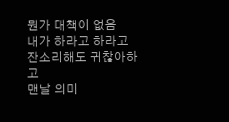뭔가 대책이 없음
내가 하라고 하라고 잔소리해도 귀찮아하고
맨날 의미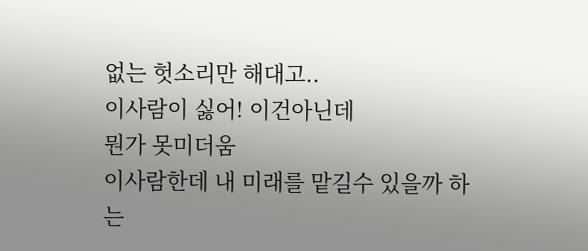없는 헛소리만 해대고..
이사람이 싫어! 이건아닌데
뭔가 못미더움
이사람한데 내 미래를 맡길수 있을까 하는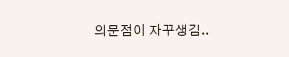의문점이 자꾸생김..